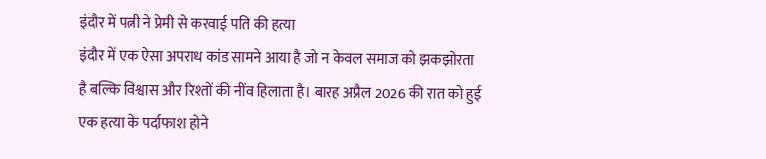इंदौर में पत्नी ने प्रेमी से करवाई पति की हत्या
इंदौर में एक ऐसा अपराध कांड सामने आया है जो न केवल समाज को झकझोरता है बल्कि विश्वास और रिश्तों की नींव हिलाता है। बारह अप्रैल 2026 की रात को हुई एक हत्या के पर्दाफाश होने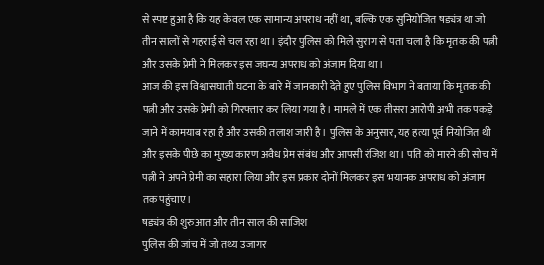से स्पष्ट हुआ है कि यह केवल एक सामान्य अपराध नहीं था, बल्कि एक सुनियोजित षड्यंत्र था जो तीन सालों से गहराई से चल रहा था। इंदौर पुलिस को मिले सुराग से पता चला है कि मृतक की पत्नी और उसके प्रेमी ने मिलकर इस जघन्य अपराध को अंजाम दिया था।
आज की इस विश्वासघाती घटना के बारे में जानकारी देते हुए पुलिस विभाग ने बताया कि मृतक की पत्नी और उसके प्रेमी को गिरफ्तार कर लिया गया है। मामले में एक तीसरा आरोपी अभी तक पकड़े जाने में कामयाब रहा है और उसकी तलाश जारी है। पुलिस के अनुसार, यह हत्या पूर्व नियोजित थी और इसके पीछे का मुख्य कारण अवैध प्रेम संबंध और आपसी रंजिश था। पति को मारने की सोच में पत्नी ने अपने प्रेमी का सहारा लिया और इस प्रकार दोनों मिलकर इस भयानक अपराध को अंजाम तक पहुंचाए।
षड्यंत्र की शुरुआत और तीन साल की साजिश
पुलिस की जांच में जो तथ्य उजागर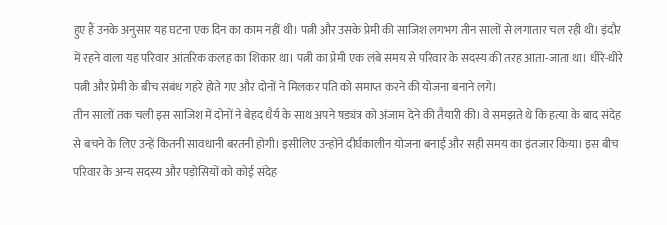हुए हैं उनके अनुसार यह घटना एक दिन का काम नहीं थी। पत्नी और उसके प्रेमी की साजिश लगभग तीन सालों से लगातार चल रही थी। इंदौर में रहने वाला यह परिवार आंतरिक कलह का शिकार था। पत्नी का प्रेमी एक लंबे समय से परिवार के सदस्य की तरह आता-जाता था। धीरे-धीरे पत्नी और प्रेमी के बीच संबंध गहरे होते गए और दोनों ने मिलकर पति को समाप्त करने की योजना बनाने लगे।
तीन सालों तक चली इस साजिश में दोनों ने बेहद धैर्य के साथ अपने षड्यंत्र को अंजाम देने की तैयारी की। वे समझते थे कि हत्या के बाद संदेह से बचने के लिए उन्हें कितनी सावधानी बरतनी होगी। इसीलिए उन्होंने दीर्घकालीन योजना बनाई और सही समय का इंतजार किया। इस बीच परिवार के अन्य सदस्य और पड़ोसियों को कोई संदेह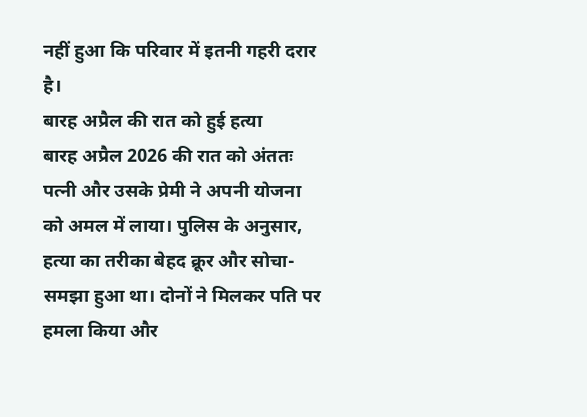नहीं हुआ कि परिवार में इतनी गहरी दरार है।
बारह अप्रैल की रात को हुई हत्या
बारह अप्रैल 2026 की रात को अंततः पत्नी और उसके प्रेमी ने अपनी योजना को अमल में लाया। पुलिस के अनुसार, हत्या का तरीका बेहद क्रूर और सोचा-समझा हुआ था। दोनों ने मिलकर पति पर हमला किया और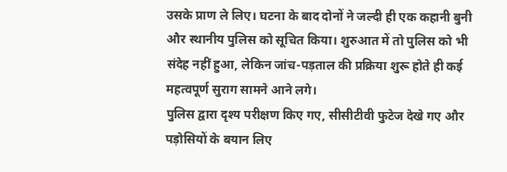उसके प्राण ले लिए। घटना के बाद दोनों ने जल्दी ही एक कहानी बुनी और स्थानीय पुलिस को सूचित किया। शुरुआत में तो पुलिस को भी संदेह नहीं हुआ, लेकिन जांच-पड़ताल की प्रक्रिया शुरू होते ही कई महत्वपूर्ण सुराग सामने आने लगे।
पुलिस द्वारा दृश्य परीक्षण किए गए, सीसीटीवी फुटेज देखे गए और पड़ोसियों के बयान लिए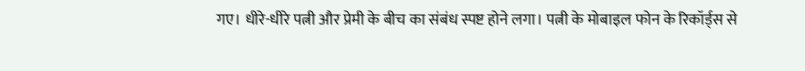गए। धीरे-धीरे पत्नी और प्रेमी के बीच का संबंध स्पष्ट होने लगा। पत्नी के मोबाइल फोन के रिकॉर्ड्स से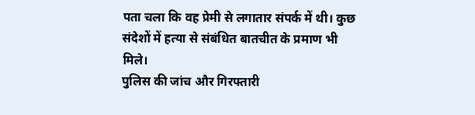पता चला कि वह प्रेमी से लगातार संपर्क में थी। कुछ संदेशों में हत्या से संबंधित बातचीत के प्रमाण भी मिले।
पुलिस की जांच और गिरफ्तारी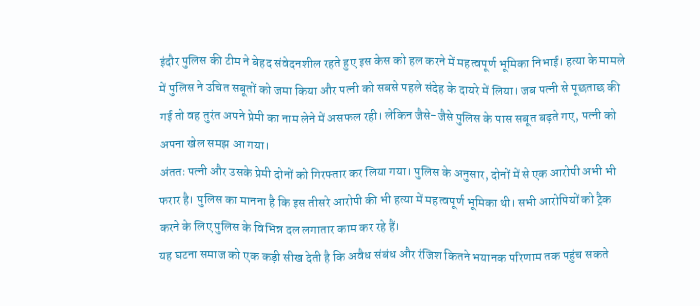इंदौर पुलिस की टीम ने बेहद संवेदनशील रहते हुए इस केस को हल करने में महत्वपूर्ण भूमिका निभाई। हत्या के मामले में पुलिस ने उचित सबूतों को जमा किया और पत्नी को सबसे पहले संदेह के दायरे में लिया। जब पत्नी से पूछताछ की गई तो वह तुरंत अपने प्रेमी का नाम लेने में असफल रही। लेकिन जैसे-जैसे पुलिस के पास सबूत बढ़ते गए, पत्नी को अपना खेल समझ आ गया।
अंततः पत्नी और उसके प्रेमी दोनों को गिरफ्तार कर लिया गया। पुलिस के अनुसार, दोनों में से एक आरोपी अभी भी फरार है। पुलिस का मानना है कि इस तीसरे आरोपी की भी हत्या में महत्वपूर्ण भूमिका थी। सभी आरोपियों को ट्रैक करने के लिए पुलिस के विभिन्न दल लगातार काम कर रहे हैं।
यह घटना समाज को एक कड़ी सीख देती है कि अवैध संबंध और रंजिश कितने भयानक परिणाम तक पहुंच सकते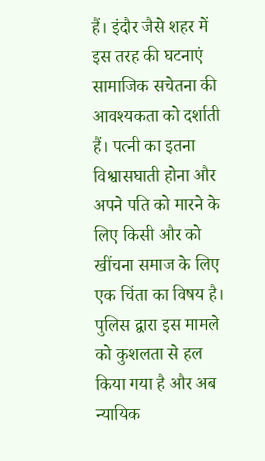हैं। इंदौर जैसे शहर में इस तरह की घटनाएं सामाजिक सचेतना की आवश्यकता को दर्शाती हैं। पत्नी का इतना विश्वासघाती होना और अपने पति को मारने के लिए किसी और को खींचना समाज के लिए एक चिंता का विषय है। पुलिस द्वारा इस मामले को कुशलता से हल किया गया है और अब न्यायिक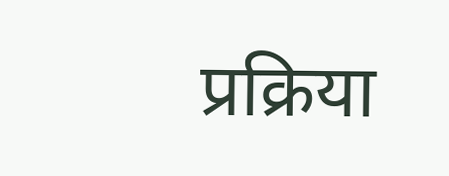प्रक्रिया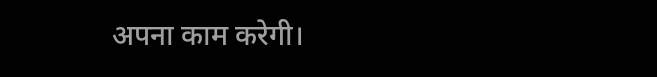अपना काम करेगी।